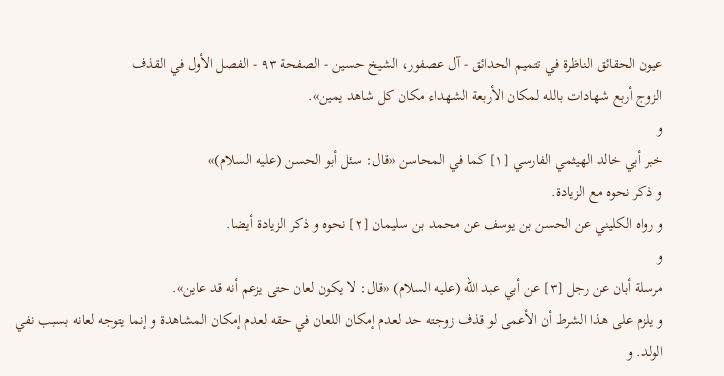عيون الحقائق الناظرة في تتميم الحدائق - آل عصفور، الشيخ حسين - الصفحة ٩٣ - الفصل الأول في القذف
الزوج أربع شهادات بالله لمكان الأربعة الشهداء مكان كل شاهد يمين».
و
خبر أبي خالد الهيثمي الفارسي [١] كما في المحاسن «قال: سئل أبو الحسن (عليه السلام)»
و ذكر نحوه مع الزيادة.
و رواه الكليني عن الحسن بن يوسف عن محمد بن سليمان [٢] نحوه و ذكر الزيادة أيضا.
و
مرسلة أبان عن رجل [٣] عن أبي عبد الله (عليه السلام) «قال: لا يكون لعان حتى يزعم أنه قد عاين».
و يلزم على هذا الشرط أن الأعمى لو قذف زوجته حد لعدم إمكان اللعان في حقه لعدم إمكان المشاهدة و إنما يتوجه لعانه بسبب نفي الولد. و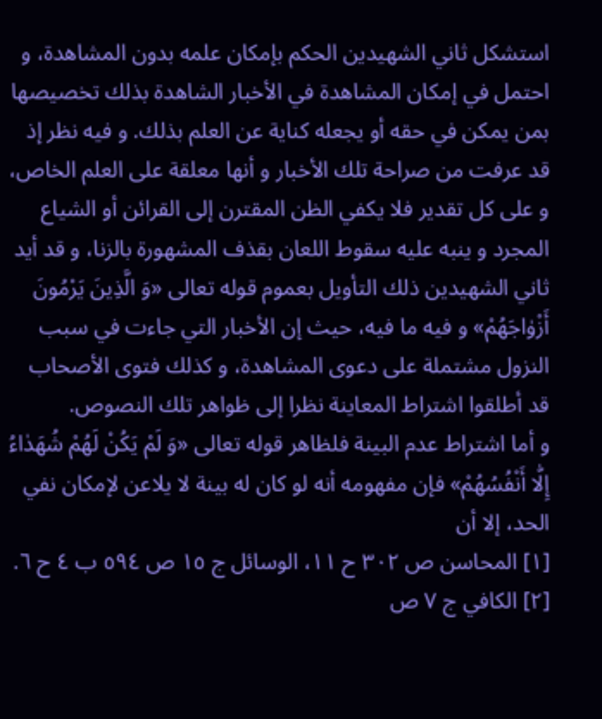استشكل ثاني الشهيدين الحكم بإمكان علمه بدون المشاهدة، و احتمل في إمكان المشاهدة في الأخبار الشاهدة بذلك تخصيصها بمن يمكن في حقه أو يجعله كناية عن العلم بذلك. و فيه نظر إذ قد عرفت من صراحة تلك الأخبار و أنها معلقة على العلم الخاص، و على كل تقدير فلا يكفي الظن المقترن إلى القرائن أو الشياع المجرد و ينبه عليه سقوط اللعان بقذف المشهورة بالزنا، و قد أيد ثاني الشهيدين ذلك التأويل بعموم قوله تعالى «وَ الَّذِينَ يَرْمُونَ أَزْوٰاجَهُمْ» و فيه ما فيه، حيث إن الأخبار التي جاءت في سبب النزول مشتملة على دعوى المشاهدة، و كذلك فتوى الأصحاب قد أطلقوا اشتراط المعاينة نظرا إلى ظواهر تلك النصوص.
و أما اشتراط عدم البينة فلظاهر قوله تعالى «وَ لَمْ يَكُنْ لَهُمْ شُهَدٰاءُ إِلّٰا أَنْفُسُهُمْ» فإن مفهومه أنه لو كان له بينة لا يلاعن لإمكان نفي الحد، إلا أن
[١] المحاسن ص ٣٠٢ ح ١١، الوسائل ج ١٥ ص ٥٩٤ ب ٤ ح ٦.
[٢] الكافي ج ٧ ص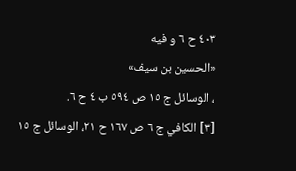٤٠٣ ح ٦ و فيه
«الحسين بن سيف»
، الوسائل ج ١٥ ص ٥٩٤ ب ٤ ح ٦.
[٣] الكافي ج ٦ ص ١٦٧ ح ٢١، الوسائل ج ١٥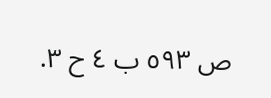ص ٥٩٣ ب ٤ ح ٣.